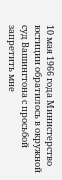10 мая 1966 года Министерство юстиции обратилось в окружной суд Вашингтона с просьбой запретить мне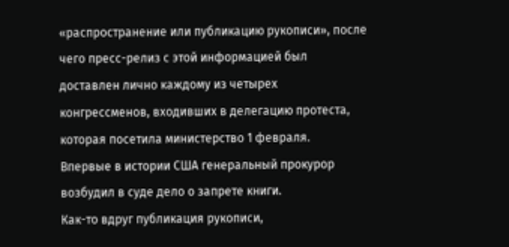«распространение или публикацию рукописи», после чего пресс-релиз с этой информацией был доставлен лично каждому из четырех конгрессменов, входивших в делегацию протеста, которая посетила министерство 1 февраля.
Впервые в истории США генеральный прокурор возбудил в суде дело о запрете книги.
Как-то вдруг публикация рукописи,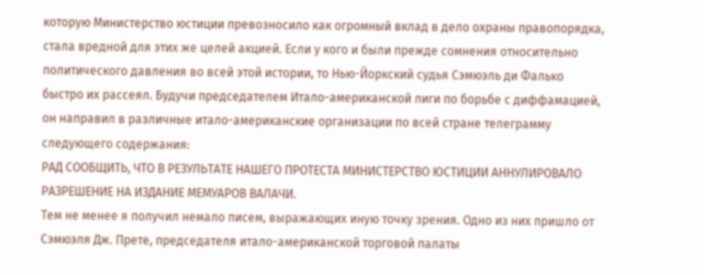которую Министерство юстиции превозносило как огромный вклад в дело охраны правопорядка, стала вредной для этих же целей акцией. Если у кого и были прежде сомнения относительно политического давления во всей этой истории, то Нью-Йоркский судья Сэмюэль ди Фалько быстро их рассеял. Будучи председателем Итало-американской лиги по борьбе с диффамацией, он направил в различные итало-американские организации по всей стране телеграмму следующего содержания:
РАД СООБЩИТЬ, ЧТО В РЕЗУЛЬТАТЕ НАШЕГО ПРОТЕСТА МИНИСТЕРСТВО ЮСТИЦИИ АННУЛИРОВАЛО РАЗРЕШЕНИЕ НА ИЗДАНИЕ МЕМУАРОВ ВАЛАЧИ.
Тем не менее я получил немало писем, выражающих иную точку зрения. Одно из них пришло от Сэмюэля Дж. Прете, председателя итало-американской торговой палаты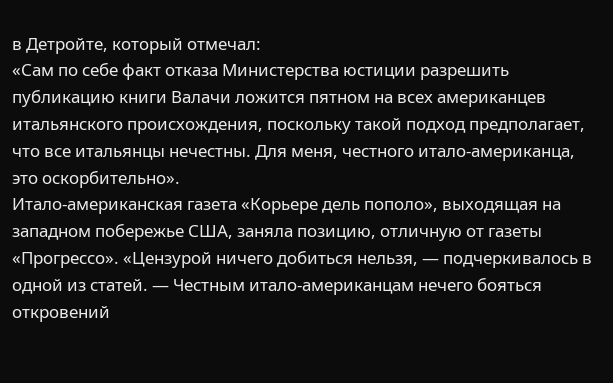в Детройте, который отмечал:
«Сам по себе факт отказа Министерства юстиции разрешить публикацию книги Валачи ложится пятном на всех американцев итальянского происхождения, поскольку такой подход предполагает, что все итальянцы нечестны. Для меня, честного итало-американца, это оскорбительно».
Итало-американская газета «Корьере дель пополо», выходящая на западном побережье США, заняла позицию, отличную от газеты «Прогрессо». «Цензурой ничего добиться нельзя, — подчеркивалось в одной из статей. — Честным итало-американцам нечего бояться откровений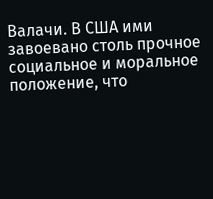Валачи. В США ими завоевано столь прочное социальное и моральное положение, что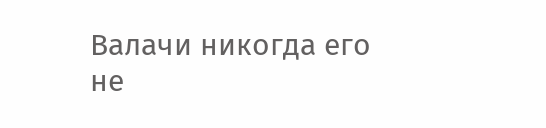Валачи никогда его не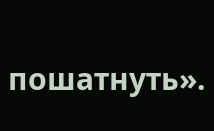пошатнуть».